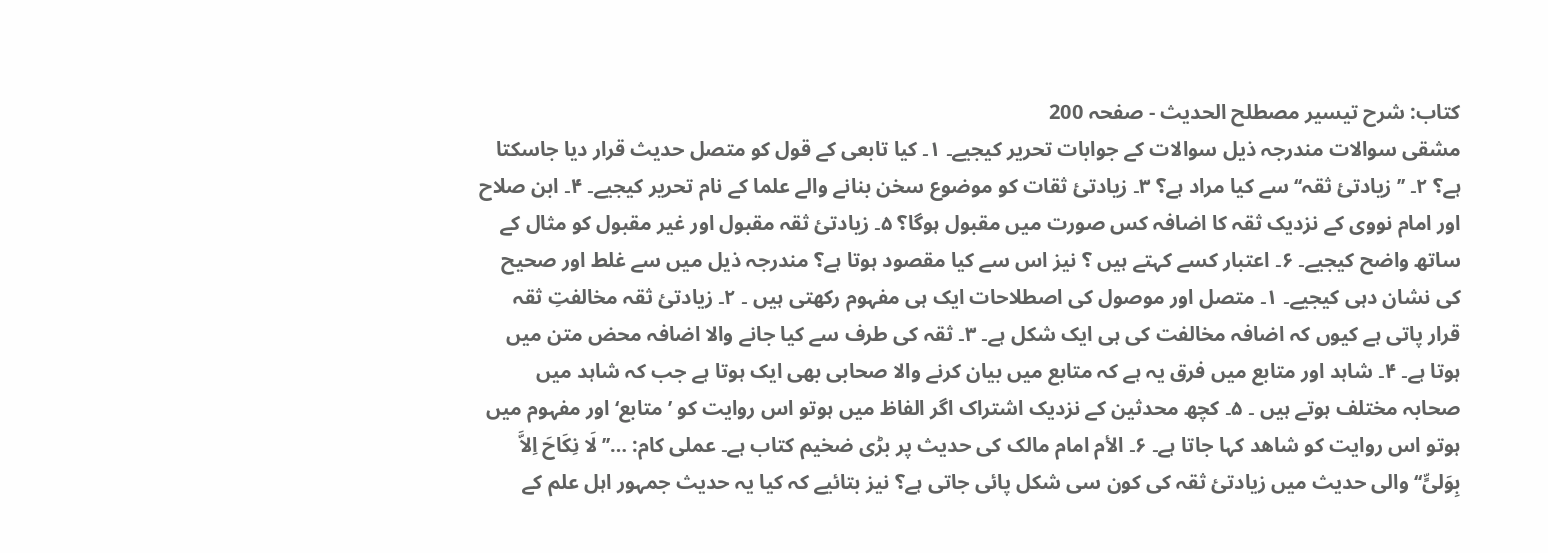کتاب: شرح تیسیر مصطلح الحدیث - صفحہ 200
مشقی سوالات مندرجہ ذیل سوالات کے جوابات تحریر کیجیے۔ ۱۔ کیا تابعی کے قول کو متصل حدیث قرار دیا جاسکتا ہے؟ ۲۔ ’’ زیادتیٔ ثقہ‘‘ سے کیا مراد ہے؟ ۳۔ زیادتیٔ ثقات کو موضوع سخن بنانے والے علما کے نام تحریر کیجیے۔ ۴۔ ابن صلاح اور امام نووی کے نزدیک ثقہ کا اضافہ کس صورت میں مقبول ہوگا؟ ۵۔ زیادتیٔ ثقہ مقبول اور غیر مقبول کو مثال کے ساتھ واضح کیجیے۔ ۶۔ اعتبار کسے کہتے ہیں ؟ نیز اس سے کیا مقصود ہوتا ہے؟ مندرجہ ذیل میں سے غلط اور صحیح کی نشان دہی کیجیے۔ ۱۔ متصل اور موصول کی اصطلاحات ایک ہی مفہوم رکھتی ہیں ۔ ۲۔ زیادتیٔ ثقہ مخالفتِ ثقہ قرار پاتی ہے کیوں کہ اضافہ مخالفت کی ہی ایک شکل ہے۔ ۳۔ ثقہ کی طرف سے کیا جانے والا اضافہ محض متن میں ہوتا ہے۔ ۴۔ شاہد اور متابع میں فرق یہ ہے کہ متابع میں بیان کرنے والا صحابی بھی ایک ہوتا ہے جب کہ شاہد میں صحابہ مختلف ہوتے ہیں ۔ ۵۔ کچھ محدثین کے نزدیک اشتراک اگر الفاظ میں ہوتو اس روایت کو ’متابع‘ اور مفہوم میں ہوتو اس روایت کو شاھد کہا جاتا ہے۔ ۶۔ الأم امام مالک کی حدیث پر بڑی ضخیم کتاب ہے۔ عملی کام: …’’لَا نِکَاحَ اِلاَّ بِوَلیٍّ‘‘ والی حدیث میں زیادتیٔ ثقہ کی کون سی شکل پائی جاتی ہے؟ نیز بتائیے کہ کیا یہ حدیث جمہور اہل علم کے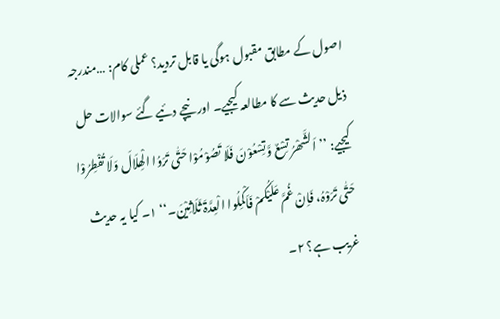اصول کے مطابق مقبول ہوگی یا قابل تردید؟ عملی کام: …مندرجہ ذیل حدیث سے کا مطالعہ کیجیے۔ اور نیچے دئیے گئے سوالات حل کیجیے: ’’اَلشَّھْرُ تِسْعٌ وَّتِسْعُوْنَ فَلَا تَصُوْمُوْا حَتّٰی تَرَوُا الْھِلَالَ وَلَا تُفْطِرُوْا حَتّٰی تَرَوْہُ، فَاِنْ غُمَّ عَلَیْکُمْ فَاَکْمِلُوا الْعِدَّۃَ ثَلَاثِیْنَ۔‘‘ ۱۔ کیا یہ حدیث غریب ہے؟ ۲۔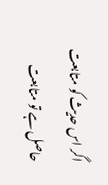اگر اس حدیث کو متابعت حاصل ہے تو متابعت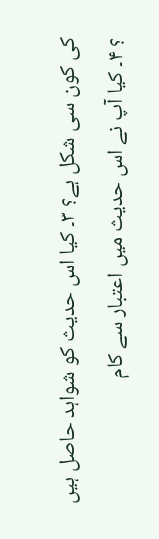کی کون سی شکل ہے؟ ۳۔ کیا اس حدیث کو شواہد حاصل ہیں ؟ ۴۔ کیا آپ نے اس حدیث میں اعتبار سے کام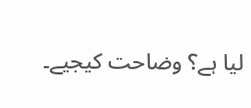لیا ہے؟ وضاحت کیجیے۔